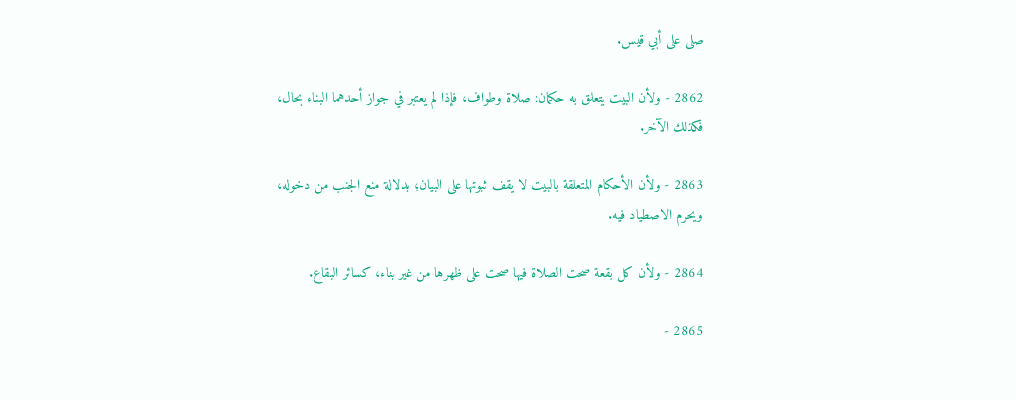صلى على أبي قيس.

2862 - ولأن البيت يتعلق به حكمان: صلاة وطواف، فإذا لم يعتبر في جواز أحدهما البناء بحال، فكذلك الآخر.

2863 - ولأن الأحكام المتعلقة بالبيت لا يقف ثبوتها على البيان؛ بدلالة منع الجنب من دخوله، ويحرم الاصطياد فيه.

2864 - ولأن كل بقعة صحت الصلاة فيها صحت على ظهرها من غير بناء، كسائر البقاع.

2865 -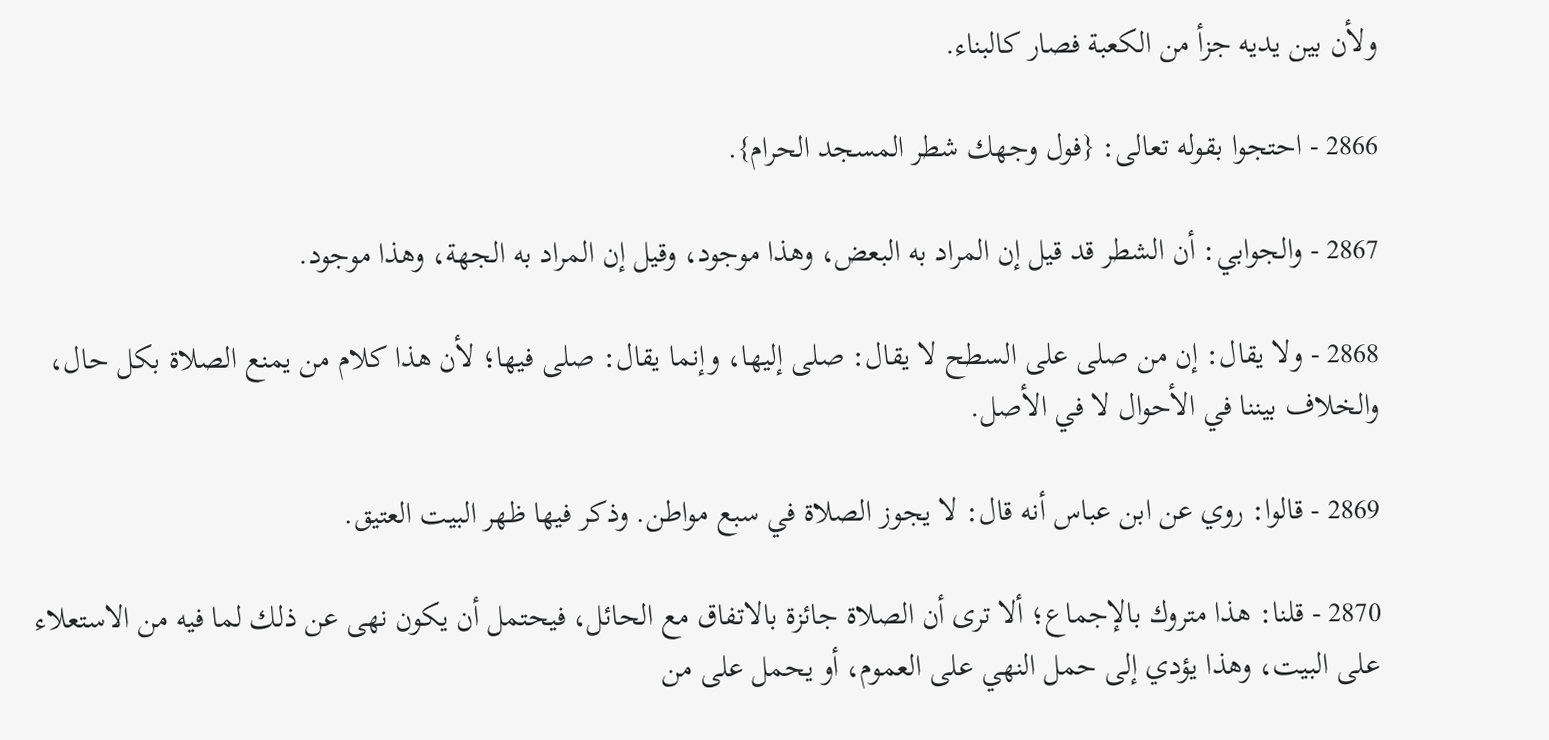ولأن بين يديه جزأ من الكعبة فصار كالبناء.

2866 - احتجوا بقوله تعالى: {فول وجهك شطر المسجد الحرام}.

2867 - والجوابي: أن الشطر قد قيل إن المراد به البعض، وهذا موجود، وقيل إن المراد به الجهة، وهذا موجود.

2868 - ولا يقال: إن من صلى على السطح لا يقال: صلى إليها، وإنما يقال: صلى فيها؛ لأن هذا كلام من يمنع الصلاة بكل حال، والخلاف بيننا في الأحوال لا في الأصل.

2869 - قالوا: روي عن ابن عباس أنه قال: لا يجوز الصلاة في سبع مواطن. وذكر فيها ظهر البيت العتيق.

2870 - قلنا: هذا متروك بالإجماع؛ ألا ترى أن الصلاة جائزة بالاتفاق مع الحائل، فيحتمل أن يكون نهى عن ذلك لما فيه من الاستعلاء على البيت، وهذا يؤدي إلى حمل النهي على العموم، أو يحمل على من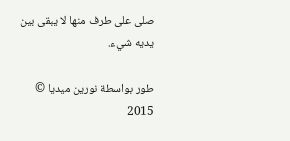صلى على طرف منها لا يبقى بين يديه شيء.

طور بواسطة نورين ميديا © 2015